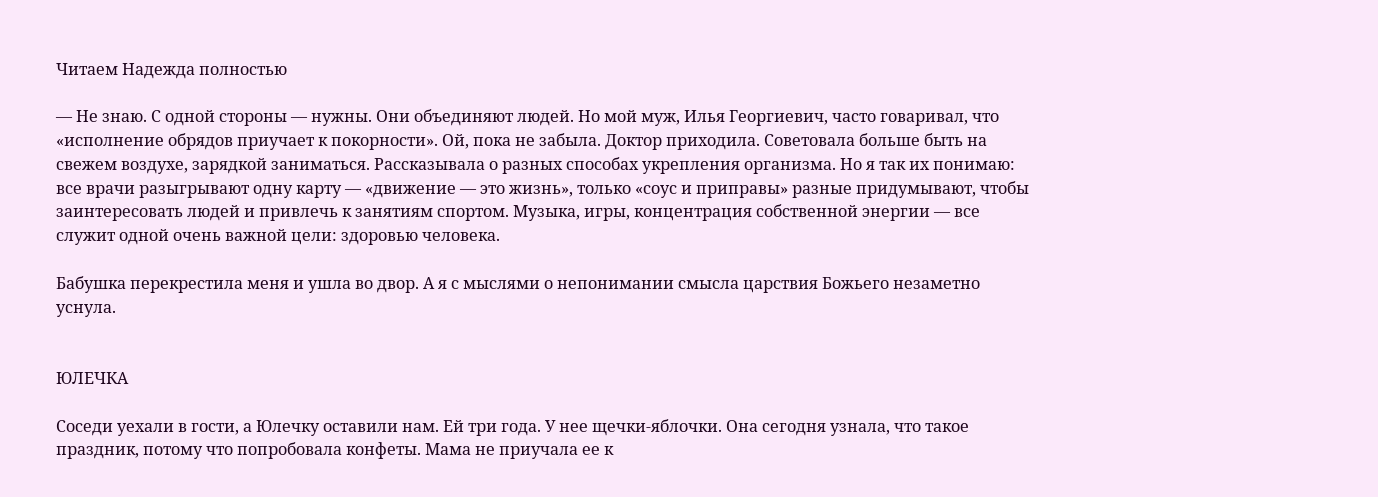Читаем Надежда полностью

— Не знаю. С одной стороны — нужны. Они объединяют людей. Но мой муж, Илья Георгиевич, часто говаривал, что «исполнение обрядов приучает к покорности». Ой, пока не забыла. Доктор приходила. Советовала больше быть на свежем воздухе, зарядкой заниматься. Рассказывала о разных способах укрепления организма. Но я так их понимаю: все врачи разыгрывают одну карту — «движение — это жизнь», только «соус и приправы» разные придумывают, чтобы заинтересовать людей и привлечь к занятиям спортом. Музыка, игры, концентрация собственной энергии — все служит одной очень важной цели: здоровью человека.

Бабушка перекрестила меня и ушла во двор. А я с мыслями о непонимании смысла царствия Божьего незаметно уснула.


ЮЛЕЧКА

Соседи уехали в гости, а Юлечку оставили нам. Ей три года. У нее щечки-яблочки. Она сегодня узнала, что такое праздник, потому что попробовала конфеты. Мама не приучала ее к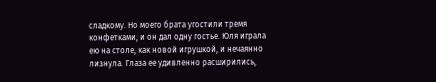сладкому. Но моего брата угостили тремя конфетками, и он дал одну гостье. Юля играла ею на столе, как новой игрушкой, и нечаянно лизнула. Глаза ее удивленно расширились,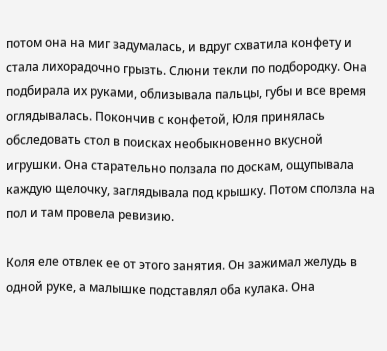потом она на миг задумалась, и вдруг схватила конфету и стала лихорадочно грызть. Слюни текли по подбородку. Она подбирала их руками, облизывала пальцы, губы и все время оглядывалась. Покончив с конфетой, Юля принялась обследовать стол в поисках необыкновенно вкусной игрушки. Она старательно ползала по доскам, ощупывала каждую щелочку, заглядывала под крышку. Потом сползла на пол и там провела ревизию.

Коля еле отвлек ее от этого занятия. Он зажимал желудь в одной руке, а малышке подставлял оба кулака. Она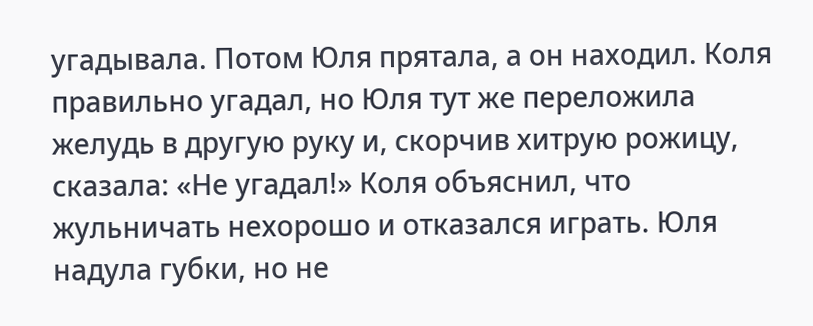угадывала. Потом Юля прятала, а он находил. Коля правильно угадал, но Юля тут же переложила желудь в другую руку и, скорчив хитрую рожицу, сказала: «Не угадал!» Коля объяснил, что жульничать нехорошо и отказался играть. Юля надула губки, но не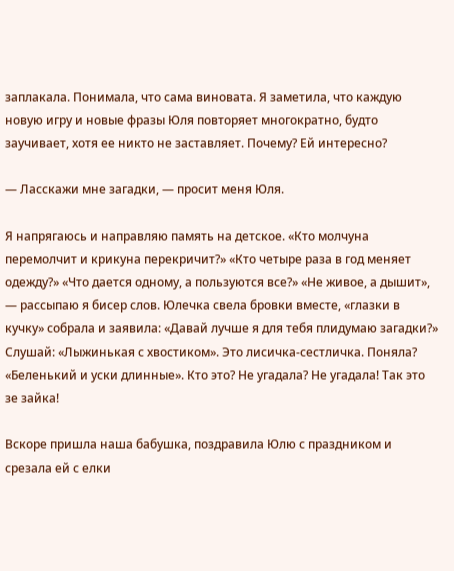заплакала. Понимала, что сама виновата. Я заметила, что каждую новую игру и новые фразы Юля повторяет многократно, будто заучивает, хотя ее никто не заставляет. Почему? Ей интересно?

— Ласскажи мне загадки, — просит меня Юля.

Я напрягаюсь и направляю память на детское. «Кто молчуна перемолчит и крикуна перекричит?» «Кто четыре раза в год меняет одежду?» «Что дается одному, а пользуются все?» «Не живое, а дышит», — рассыпаю я бисер слов. Юлечка свела бровки вместе, «глазки в кучку» собрала и заявила: «Давай лучше я для тебя плидумаю загадки?» Слушай: «Лыжинькая с хвостиком». Это лисичка-сестличка. Поняла? «Беленький и уски длинные». Кто это? Не угадала? Не угадала! Так это зе зайка!

Вскоре пришла наша бабушка, поздравила Юлю с праздником и срезала ей с елки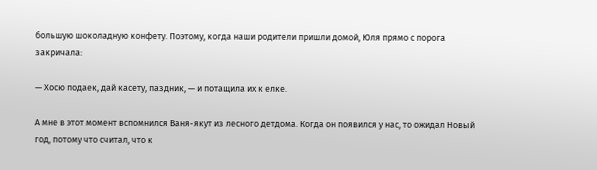большую шоколадную конфету. Поэтому, когда наши родители пришли домой, Юля прямо с порога закричала:

— Хосю подаек, дай касету, паздник, — и потащила их к елке.

А мне в этот момент вспомнился Ваня-якут из лесного детдома. Когда он появился у нас, то ожидал Новый год, потому что считал, что к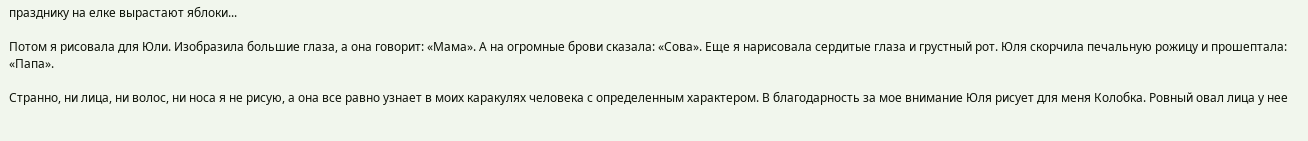празднику на елке вырастают яблоки...

Потом я рисовала для Юли. Изобразила большие глаза, а она говорит: «Мама». А на огромные брови сказала: «Сова». Еще я нарисовала сердитые глаза и грустный рот. Юля скорчила печальную рожицу и прошептала: «Папа».

Странно, ни лица, ни волос, ни носа я не рисую, а она все равно узнает в моих каракулях человека с определенным характером. В благодарность за мое внимание Юля рисует для меня Колобка. Ровный овал лица у нее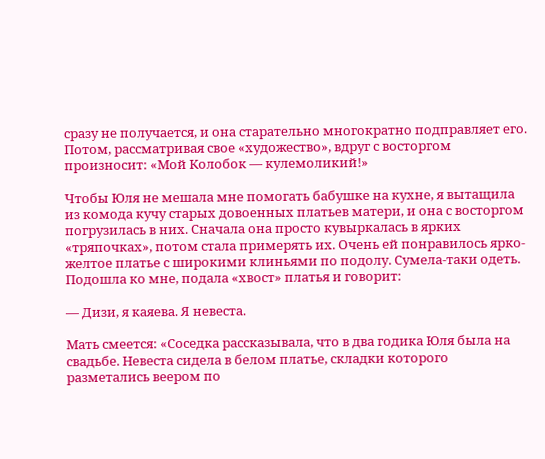сразу не получается, и она старательно многократно подправляет его. Потом, рассматривая свое «художество», вдруг с восторгом произносит: «Мой Колобок — кулемоликий!»

Чтобы Юля не мешала мне помогать бабушке на кухне, я вытащила из комода кучу старых довоенных платьев матери, и она с восторгом погрузилась в них. Сначала она просто кувыркалась в ярких «тряпочках», потом стала примерять их. Очень ей понравилось ярко-желтое платье с широкими клиньями по подолу. Сумела-таки одеть. Подошла ко мне, подала «хвост» платья и говорит:

— Дизи, я каяева. Я невеста.

Мать смеется: «Соседка рассказывала, что в два годика Юля была на свадьбе. Невеста сидела в белом платье, складки которого разметались веером по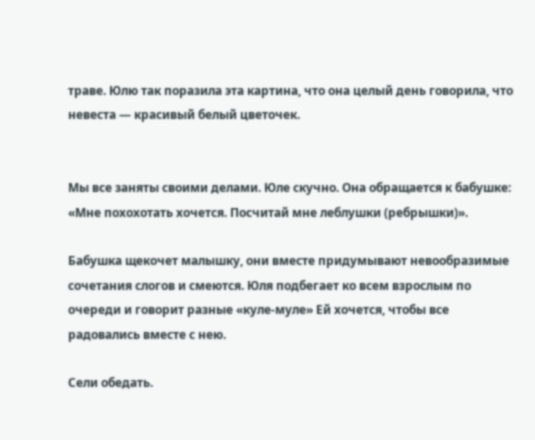траве. Юлю так поразила эта картина, что она целый день говорила, что невеста — красивый белый цветочек.


Мы все заняты своими делами. Юле скучно. Она обращается к бабушке: «Мне похохотать хочется. Посчитай мне леблушки (ребрышки)».

Бабушка щекочет малышку, они вместе придумывают невообразимые сочетания слогов и смеются. Юля подбегает ко всем взрослым по очереди и говорит разные «куле-муле» Ей хочется, чтобы все радовались вместе с нею.

Сели обедать.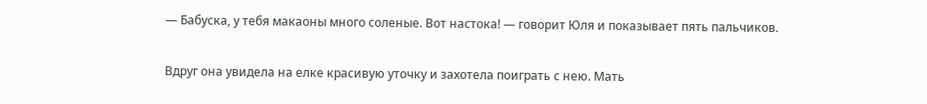— Бабуска, у тебя макаоны много соленые. Вот настока! — говорит Юля и показывает пять пальчиков.

Вдруг она увидела на елке красивую уточку и захотела поиграть с нею. Мать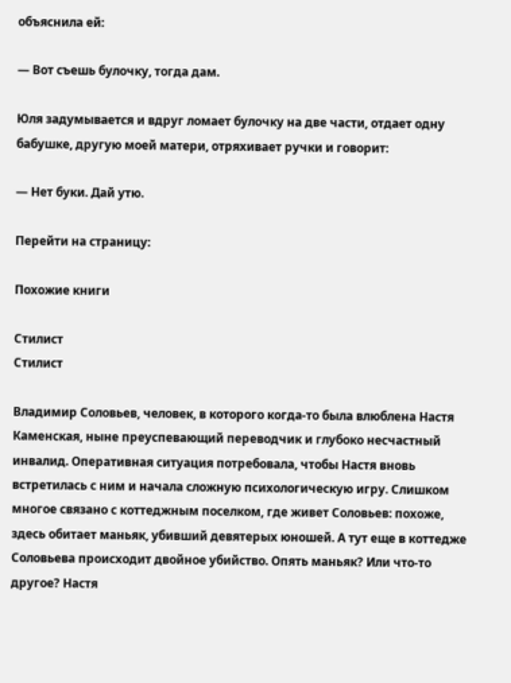объяснила ей:

— Вот съешь булочку, тогда дам.

Юля задумывается и вдруг ломает булочку на две части, отдает одну бабушке, другую моей матери, отряхивает ручки и говорит:

— Нет буки. Дай утю.

Перейти на страницу:

Похожие книги

Стилист
Стилист

Владимир Соловьев, человек, в которого когда-то была влюблена Настя Каменская, ныне преуспевающий переводчик и глубоко несчастный инвалид. Оперативная ситуация потребовала, чтобы Настя вновь встретилась с ним и начала сложную психологическую игру. Слишком многое связано с коттеджным поселком, где живет Соловьев: похоже, здесь обитает маньяк, убивший девятерых юношей. А тут еще в коттедже Соловьева происходит двойное убийство. Опять маньяк? Или что-то другое? Настя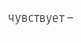чувствует –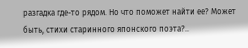разгадка где-то рядом. Но что поможет найти ее? Может быть, стихи старинного японского поэта?..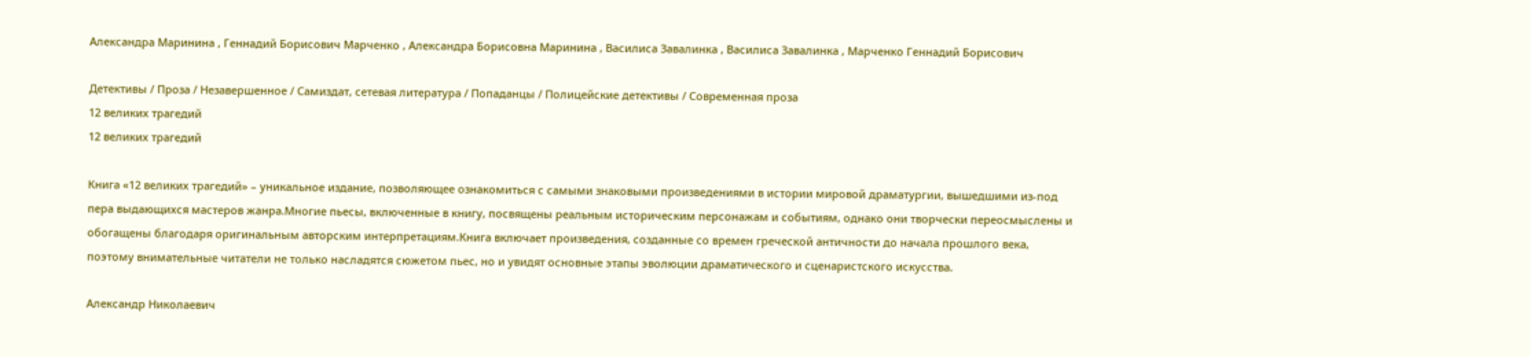Александра Маринина , Геннадий Борисович Марченко , Александра Борисовна Маринина , Василиса Завалинка , Василиса Завалинка , Марченко Геннадий Борисович

Детективы / Проза / Незавершенное / Самиздат, сетевая литература / Попаданцы / Полицейские детективы / Современная проза
12 великих трагедий
12 великих трагедий

Книга «12 великих трагедий» – уникальное издание, позволяющее ознакомиться с самыми знаковыми произведениями в истории мировой драматургии, вышедшими из-под пера выдающихся мастеров жанра.Многие пьесы, включенные в книгу, посвящены реальным историческим персонажам и событиям, однако они творчески переосмыслены и обогащены благодаря оригинальным авторским интерпретациям.Книга включает произведения, созданные со времен греческой античности до начала прошлого века, поэтому внимательные читатели не только насладятся сюжетом пьес, но и увидят основные этапы эволюции драматического и сценаристского искусства.

Александр Николаевич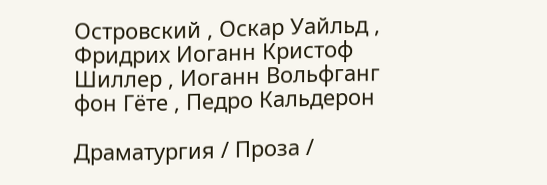Островский , Оскар Уайльд , Фридрих Иоганн Кристоф Шиллер , Иоганн Вольфганг фон Гёте , Педро Кальдерон

Драматургия / Проза /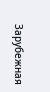Зарубежная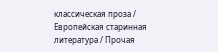классическая проза / Европейская старинная литература / Прочая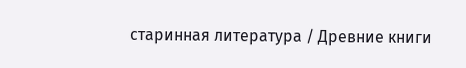старинная литература / Древние книги